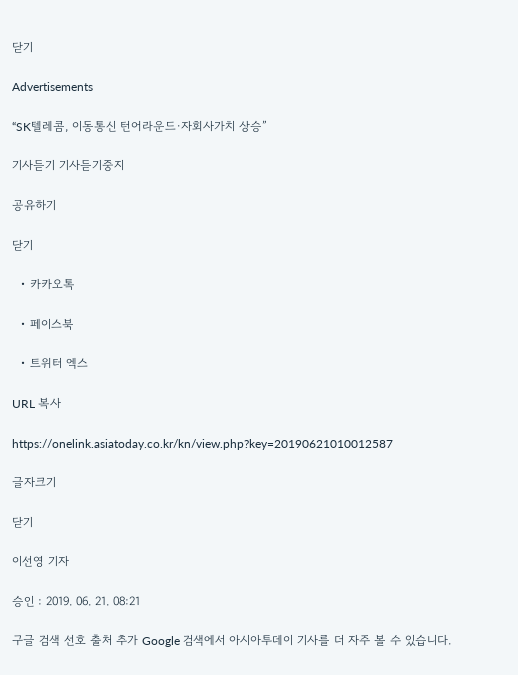닫기

Advertisements

“SK텔레콤, 이동통신 턴어라운드·자회사가치 상승”

기사듣기 기사듣기중지

공유하기

닫기

  • 카카오톡

  • 페이스북

  • 트위터 엑스

URL 복사

https://onelink.asiatoday.co.kr/kn/view.php?key=20190621010012587

글자크기

닫기

이선영 기자

승인 : 2019. 06. 21. 08:21

구글 검색 선호 출처 추가 Google 검색에서 아시아투데이 기사를 더 자주 볼 수 있습니다.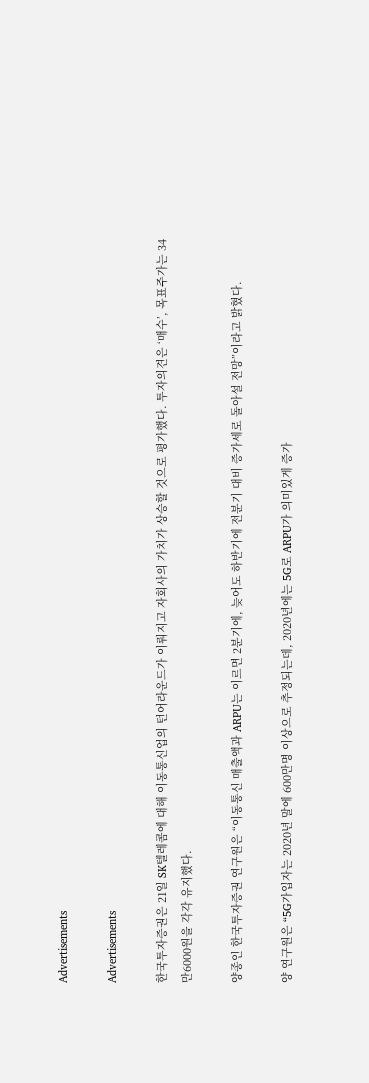Advertisements

Advertisements

한국투자증권은 21일 SK텔레콤에 대해 이동통신업의 턴어라운드가 이뤄지고 자회사의 가치가 상승할 것으로 평가했다. 투자의견은 ‘매수’, 목표주가는 34만6000원을 각각 유지했다.

양종인 한국투자증권 연구원은 “이동통신 매출액과 ARPU는 이르면 2분기에, 늦어도 하반기에 전분기 대비 증가세로 돌아설 전망”이라고 밝혔다.

양 연구원은 “5G가입자는 2020년 말에 600만명 이상으로 추정되는데, 2020년에는 5G로 ARPU가 의미있게 증가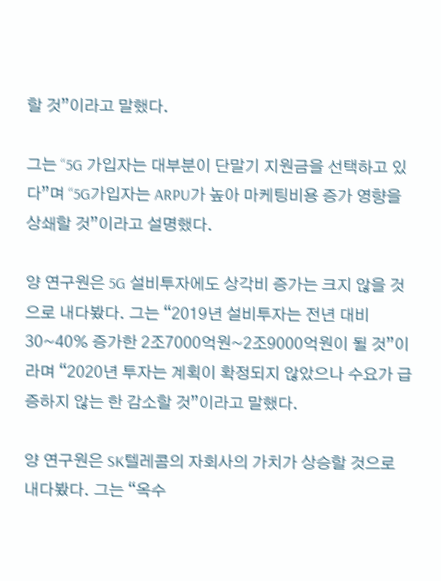할 것”이라고 말했다.

그는 “5G 가입자는 대부분이 단말기 지원금을 선택하고 있다”며 “5G가입자는 ARPU가 높아 마케팅비용 증가 영향을 상쇄할 것”이라고 설명했다.

양 연구원은 5G 설비투자에도 상각비 증가는 크지 않을 것으로 내다봤다. 그는 “2019년 설비투자는 전년 대비 30~40% 증가한 2조7000억원~2조9000억원이 될 것”이라며 “2020년 투자는 계획이 확정되지 않았으나 수요가 급증하지 않는 한 감소할 것”이라고 말했다.

양 연구원은 SK텔레콤의 자회사의 가치가 상승할 것으로 내다봤다. 그는 “옥수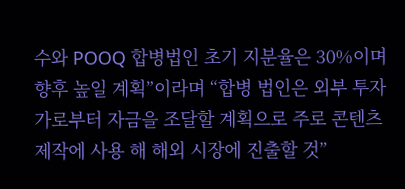수와 POOQ 합병법인 초기 지분율은 30%이며 향후 높일 계획”이라며 “합병 법인은 외부 투자가로부터 자금을 조달할 계획으로 주로 콘텐츠 제작에 사용 해 해외 시장에 진출할 것”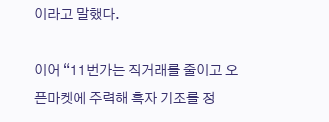이라고 말했다.

이어 “11번가는 직거래를 줄이고 오픈마켓에 주력해 흑자 기조를 정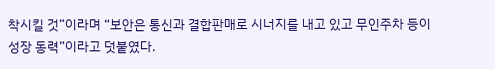착시킬 것”이라며 “보안은 통신과 결합판매로 시너지를 내고 있고 무인주차 등이 성장 동력”이라고 덧붙였다.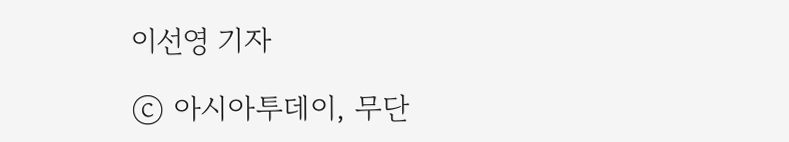이선영 기자

ⓒ 아시아투데이, 무단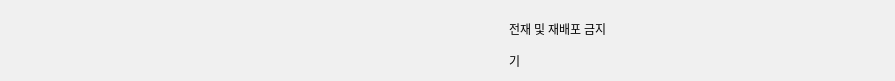전재 및 재배포 금지

기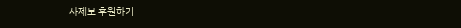사제보 후원하기